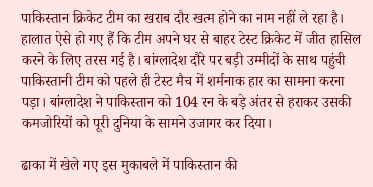पाकिस्तान क्रिकेट टीम का खराब दौर खत्म होने का नाम नहीं ले रहा है। हालात ऐसे हो गए हैं कि टीम अपने घर से बाहर टेस्ट क्रिकेट में जीत हासिल करने के लिए तरस गई है। बांग्लादेश दौरे पर बड़ी उम्मीदों के साथ पहुंची पाकिस्तानी टीम को पहले ही टेस्ट मैच में शर्मनाक हार का सामना करना पड़ा। बांग्लादेश ने पाकिस्तान को 104 रन के बड़े अंतर से हराकर उसकी कमजोरियों को पूरी दुनिया के सामने उजागर कर दिया।

ढाका में खेले गए इस मुकाबले में पाकिस्तान की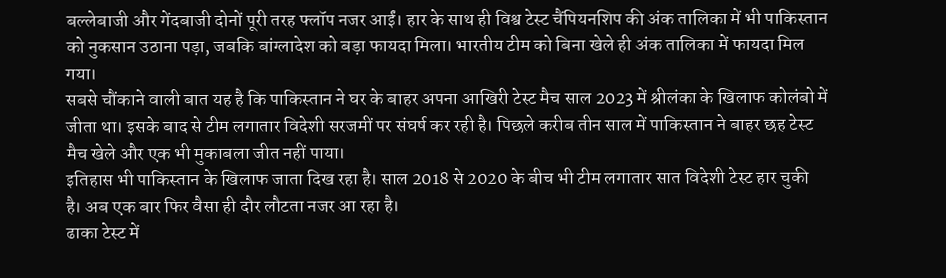बल्लेबाजी और गेंदबाजी दोनों पूरी तरह फ्लॉप नजर आईं। हार के साथ ही विश्व टेस्ट चैंपियनशिप की अंक तालिका में भी पाकिस्तान को नुकसान उठाना पड़ा, जबकि बांग्लादेश को बड़ा फायदा मिला। भारतीय टीम को बिना खेले ही अंक तालिका में फायदा मिल गया।
सबसे चौंकाने वाली बात यह है कि पाकिस्तान ने घर के बाहर अपना आखिरी टेस्ट मैच साल 2023 में श्रीलंका के खिलाफ कोलंबो में जीता था। इसके बाद से टीम लगातार विदेशी सरजमीं पर संघर्ष कर रही है। पिछले करीब तीन साल में पाकिस्तान ने बाहर छह टेस्ट मैच खेले और एक भी मुकाबला जीत नहीं पाया।
इतिहास भी पाकिस्तान के खिलाफ जाता दिख रहा है। साल 2018 से 2020 के बीच भी टीम लगातार सात विदेशी टेस्ट हार चुकी है। अब एक बार फिर वैसा ही दौर लौटता नजर आ रहा है।
ढाका टेस्ट में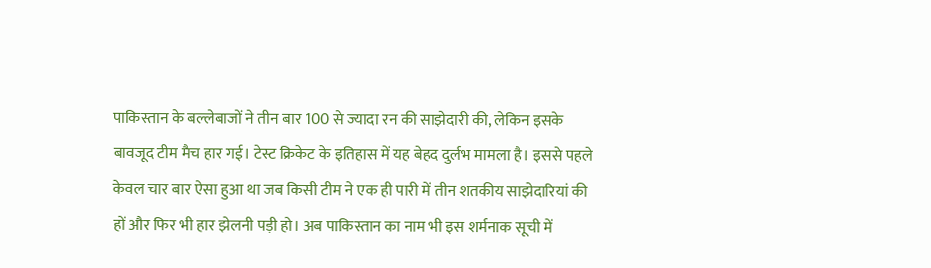पाकिस्तान के बल्लेबाजों ने तीन बार 100 से ज्यादा रन की साझेदारी की, लेकिन इसके बावजूद टीम मैच हार गई। टेस्ट क्रिकेट के इतिहास में यह बेहद दुर्लभ मामला है। इससे पहले केवल चार बार ऐसा हुआ था जब किसी टीम ने एक ही पारी में तीन शतकीय साझेदारियां की हों और फिर भी हार झेलनी पड़ी हो। अब पाकिस्तान का नाम भी इस शर्मनाक सूची में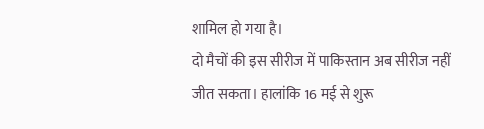शामिल हो गया है।
दो मैचों की इस सीरीज में पाकिस्तान अब सीरीज नहीं जीत सकता। हालांकि 16 मई से शुरू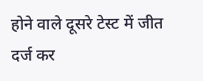होने वाले दूसरे टेस्ट में जीत दर्ज कर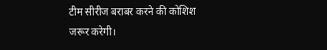टीम सीरीज बराबर करने की कोशिश जरूर करेगी।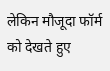लेकिन मौजूदा फॉर्म को देखते हुए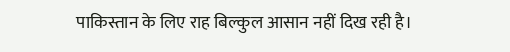पाकिस्तान के लिए राह बिल्कुल आसान नहीं दिख रही है।